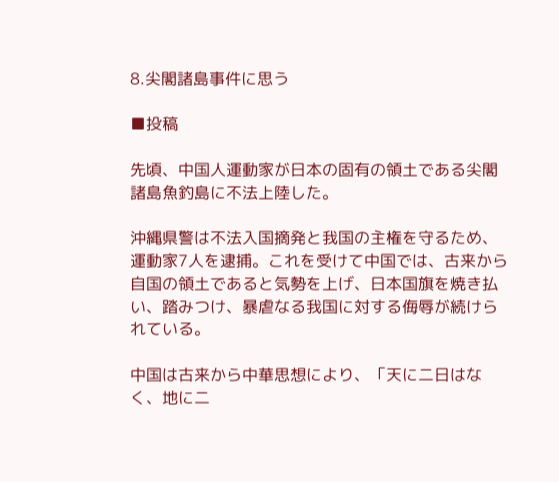8.尖閣諸島事件に思う

■投稿

先頃、中国人運動家が日本の固有の領土である尖閣諸島魚釣島に不法上陸した。

沖縄県警は不法入国摘発と我国の主権を守るため、運動家7人を逮捕。これを受けて中国では、古来から自国の領土であると気勢を上げ、日本国旗を焼き払い、踏みつけ、暴虐なる我国に対する侮辱が続けられている。

中国は古来から中華思想により、「天に二日はなく、地に二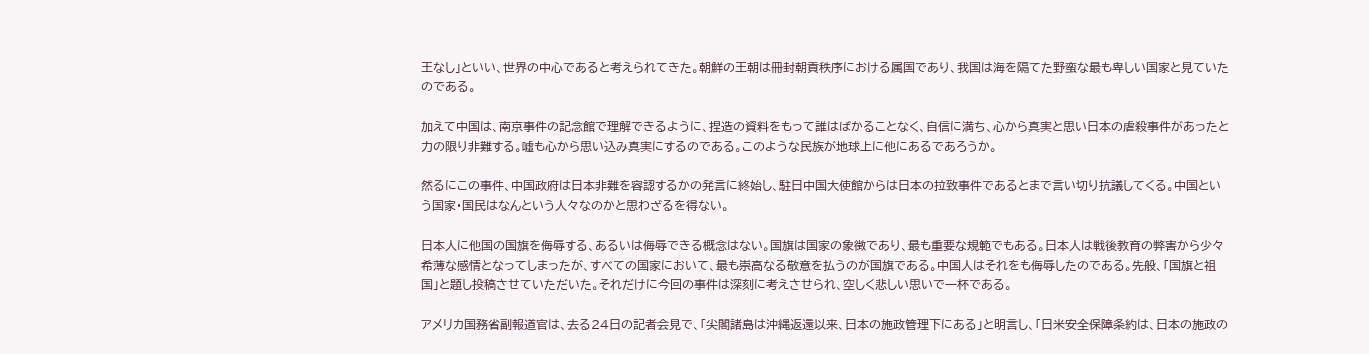王なし」といい、世界の中心であると考えられてきた。朝鮮の王朝は冊封朝貢秩序における属国であり、我国は海を隔てた野蛮な最も卑しい国家と見ていたのである。

加えて中国は、南京事件の記念館で理解できるように、捏造の資料をもって誰はばかることなく、自信に満ち、心から真実と思い日本の虐殺事件があったと力の限り非難する。嘘も心から思い込み真実にするのである。このような民族が地球上に他にあるであろうか。

然るにこの事件、中国政府は日本非難を容認するかの発言に終始し、駐日中国大使館からは日本の拉致事件であるとまで言い切り抗議してくる。中国という国家・国民はなんという人々なのかと思わざるを得ない。

日本人に他国の国旗を侮辱する、あるいは侮辱できる概念はない。国旗は国家の象徴であり、最も重要な規範でもある。日本人は戦後教育の弊害から少々希薄な感情となってしまったが、すべての国家において、最も崇高なる敬意を払うのが国旗である。中国人はそれをも侮辱したのである。先般、「国旗と祖国」と題し投稿させていただいた。それだけに今回の事件は深刻に考えさせられ、空しく悲しい思いで一杯である。

アメリカ国務省副報道官は、去る24日の記者会見で、「尖閣諸島は沖縄返還以来、日本の施政管理下にある」と明言し、「日米安全保障条約は、日本の施政の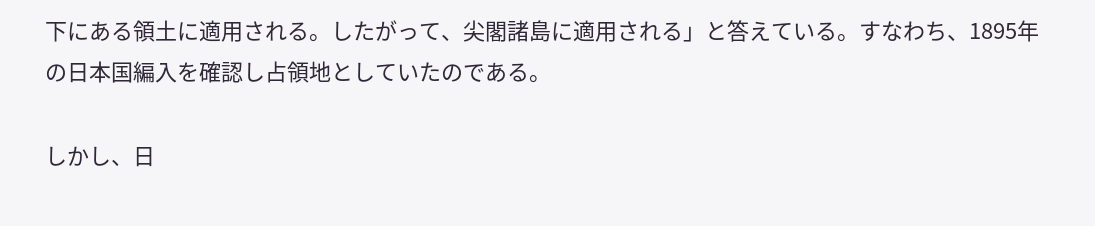下にある領土に適用される。したがって、尖閣諸島に適用される」と答えている。すなわち、1895年の日本国編入を確認し占領地としていたのである。

しかし、日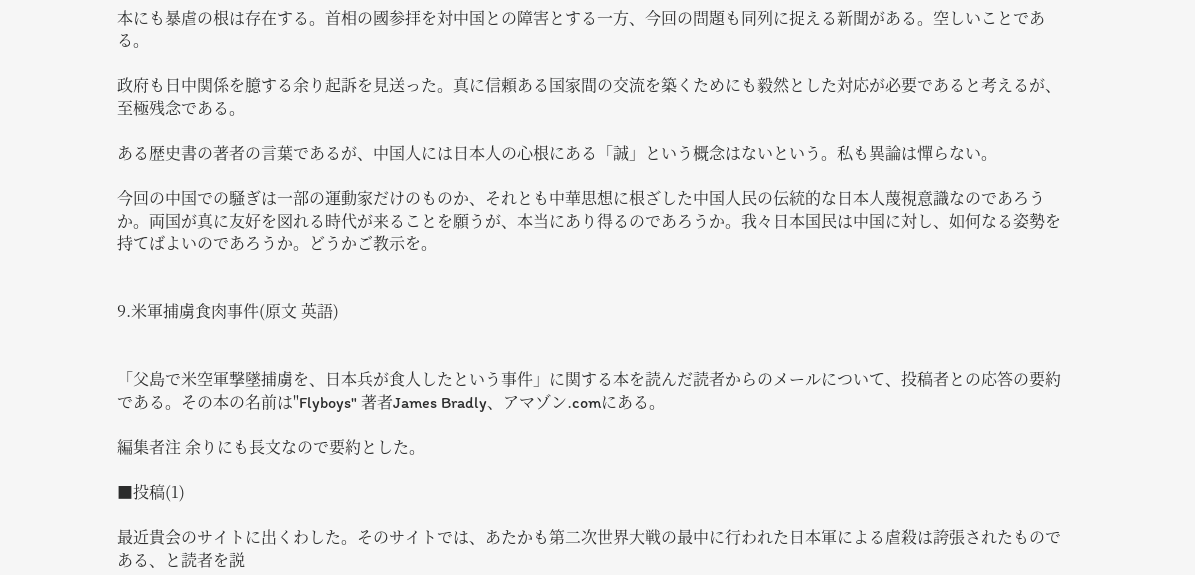本にも暴虐の根は存在する。首相の國参拝を対中国との障害とする一方、今回の問題も同列に捉える新聞がある。空しいことである。

政府も日中関係を臆する余り起訴を見送った。真に信頼ある国家間の交流を築くためにも毅然とした対応が必要であると考えるが、至極残念である。

ある歴史書の著者の言葉であるが、中国人には日本人の心根にある「誠」という概念はないという。私も異論は憚らない。

今回の中国での騒ぎは一部の運動家だけのものか、それとも中華思想に根ざした中国人民の伝統的な日本人蔑視意識なのであろうか。両国が真に友好を図れる時代が来ることを願うが、本当にあり得るのであろうか。我々日本国民は中国に対し、如何なる姿勢を持てばよいのであろうか。どうかご教示を。


9.米軍捕虜食肉事件(原文 英語)


「父島で米空軍撃墜捕虜を、日本兵が食人したという事件」に関する本を読んだ読者からのメールについて、投稿者との応答の要約である。その本の名前は"Flyboys" 著者James Bradly、アマゾン.comにある。

編集者注 余りにも長文なので要約とした。

■投稿(1)

最近貴会のサイトに出くわした。そのサイトでは、あたかも第二次世界大戦の最中に行われた日本軍による虐殺は誇張されたものである、と読者を説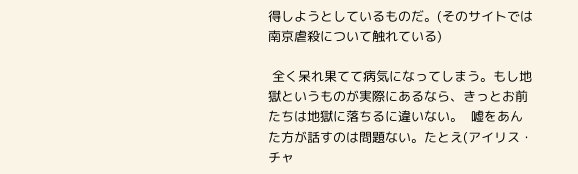得しようとしているものだ。(そのサイトでは南京虐殺について触れている)

 全く呆れ果てて病気になってしまう。もし地獄というものが実際にあるなら、きっとお前たちは地獄に落ちるに違いない。  嘘をあんた方が話すのは問題ない。たとえ(アイリス・チャ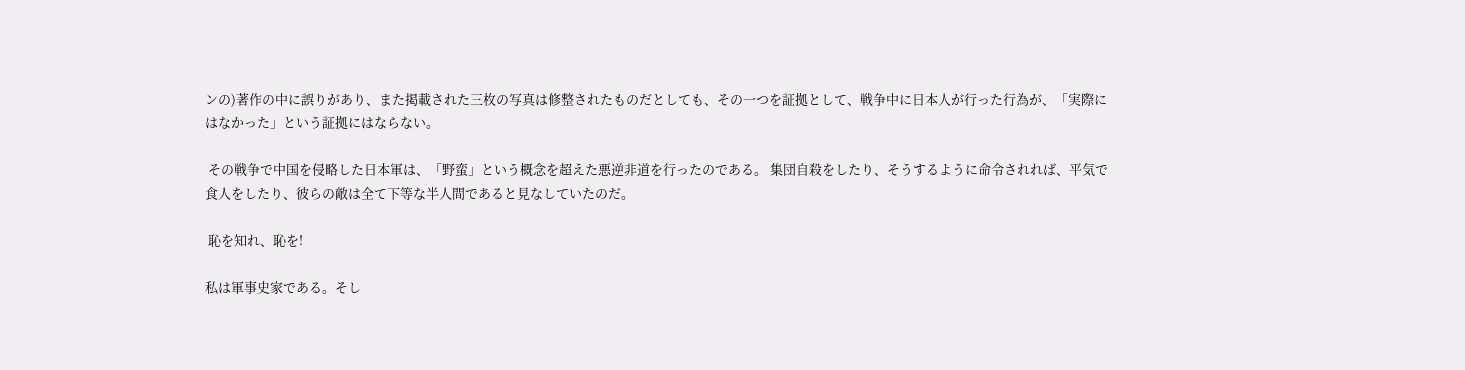ンの)著作の中に誤りがあり、また掲載された三枚の写真は修整されたものだとしても、その一つを証拠として、戦争中に日本人が行った行為が、「実際にはなかった」という証拠にはならない。

 その戦争で中国を侵略した日本軍は、「野蛮」という概念を超えた悪逆非道を行ったのである。 集団自殺をしたり、そうするように命令されれば、平気で食人をしたり、彼らの敵は全て下等な半人間であると見なしていたのだ。

 恥を知れ、恥を!

私は軍事史家である。そし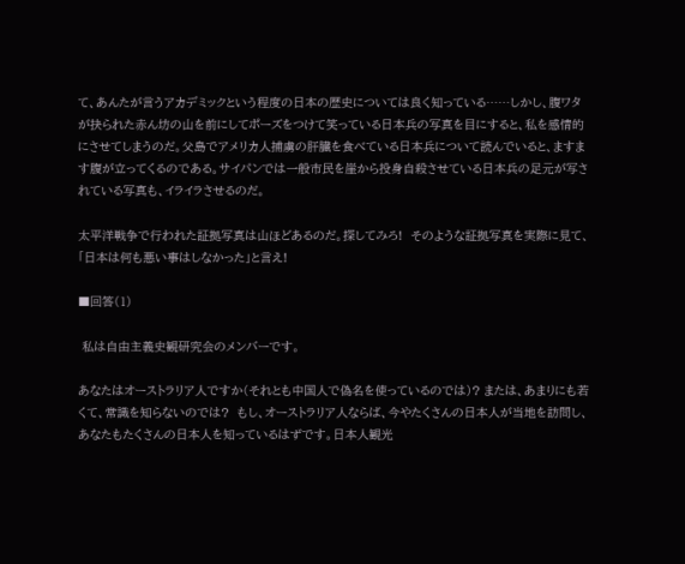て、あんたが言うアカデミックという程度の日本の歴史については良く知っている……しかし、腹ワタが抉られた赤ん坊の山を前にしてポーズをつけて笑っている日本兵の写真を目にすると、私を感情的にさせてしまうのだ。父島でアメリカ人捕虜の肝臓を食べている日本兵について読んでいると、ますます腹が立ってくるのである。サイパンでは一般市民を崖から投身自殺させている日本兵の足元が写されている写真も、イライラさせるのだ。

太平洋戦争で行われた証拠写真は山ほどあるのだ。探してみろ!  そのような証拠写真を実際に見て、「日本は何も悪い事はしなかった」と言え!

■回答(1)

 私は自由主義史観研究会のメンバーです。

あなたはオーストラリア人ですか(それとも中国人で偽名を使っているのでは)? または、あまりにも若くて、常識を知らないのでは?  もし、オーストラリア人ならば、今やたくさんの日本人が当地を訪問し、あなたもたくさんの日本人を知っているはずです。日本人観光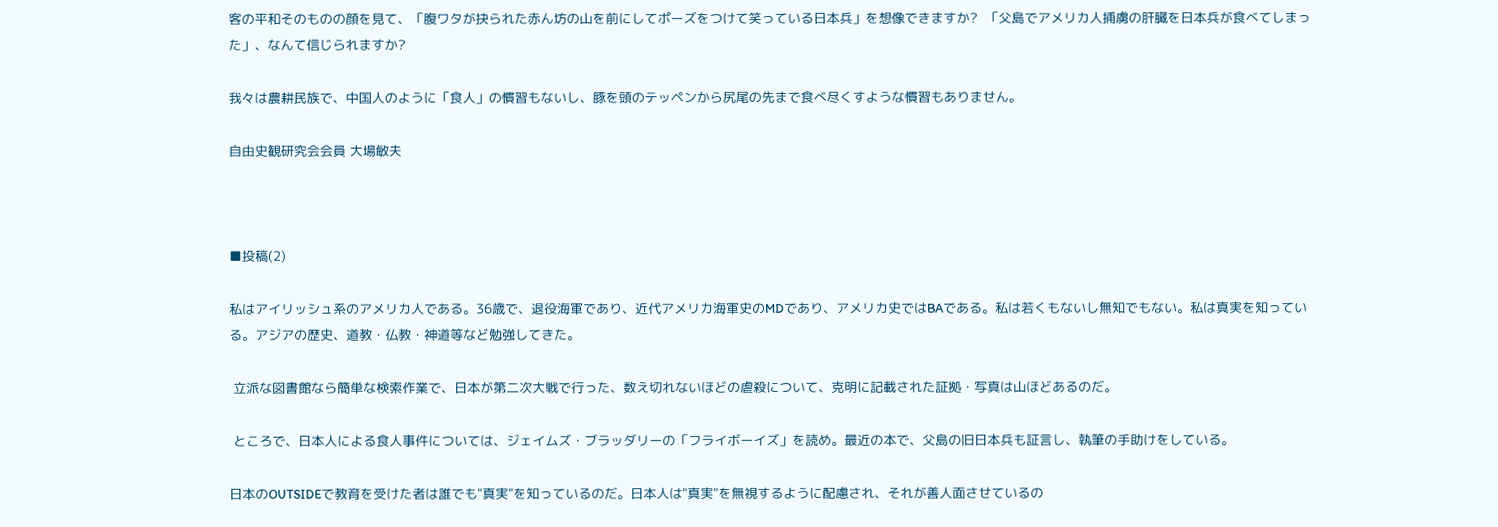客の平和そのものの顔を見て、「腹ワタが抉られた赤ん坊の山を前にしてポーズをつけて笑っている日本兵」を想像できますか?  「父島でアメリカ人捕虜の肝臓を日本兵が食べてしまった」、なんて信じられますか?

我々は農耕民族で、中国人のように「食人」の慣習もないし、豚を頭のテッペンから尻尾の先まで食べ尽くすような慣習もありません。

自由史観研究会会員 大場敏夫



■投稿(2)

私はアイリッシュ系のアメリカ人である。36歳で、退役海軍であり、近代アメリカ海軍史のMDであり、アメリカ史ではBAである。私は若くもないし無知でもない。私は真実を知っている。アジアの歴史、道教・仏教・神道等など勉強してきた。

 立派な図書館なら簡単な検索作業で、日本が第二次大戦で行った、数え切れないほどの虐殺について、克明に記載された証拠・写真は山ほどあるのだ。

 ところで、日本人による食人事件については、ジェイムズ・ブラッダリーの「フライボーイズ」を読め。最近の本で、父島の旧日本兵も証言し、執筆の手助けをしている。

日本のOUTSIDEで教育を受けた者は誰でも"真実"を知っているのだ。日本人は"真実"を無視するように配慮され、それが善人面させているの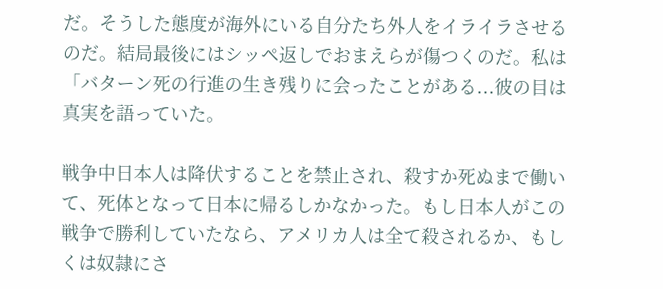だ。そうした態度が海外にいる自分たち外人をイライラさせるのだ。結局最後にはシッペ返しでおまえらが傷つくのだ。私は「バターン死の行進の生き残りに会ったことがある...彼の目は真実を語っていた。

戦争中日本人は降伏することを禁止され、殺すか死ぬまで働いて、死体となって日本に帰るしかなかった。もし日本人がこの戦争で勝利していたなら、アメリカ人は全て殺されるか、もしくは奴隷にさ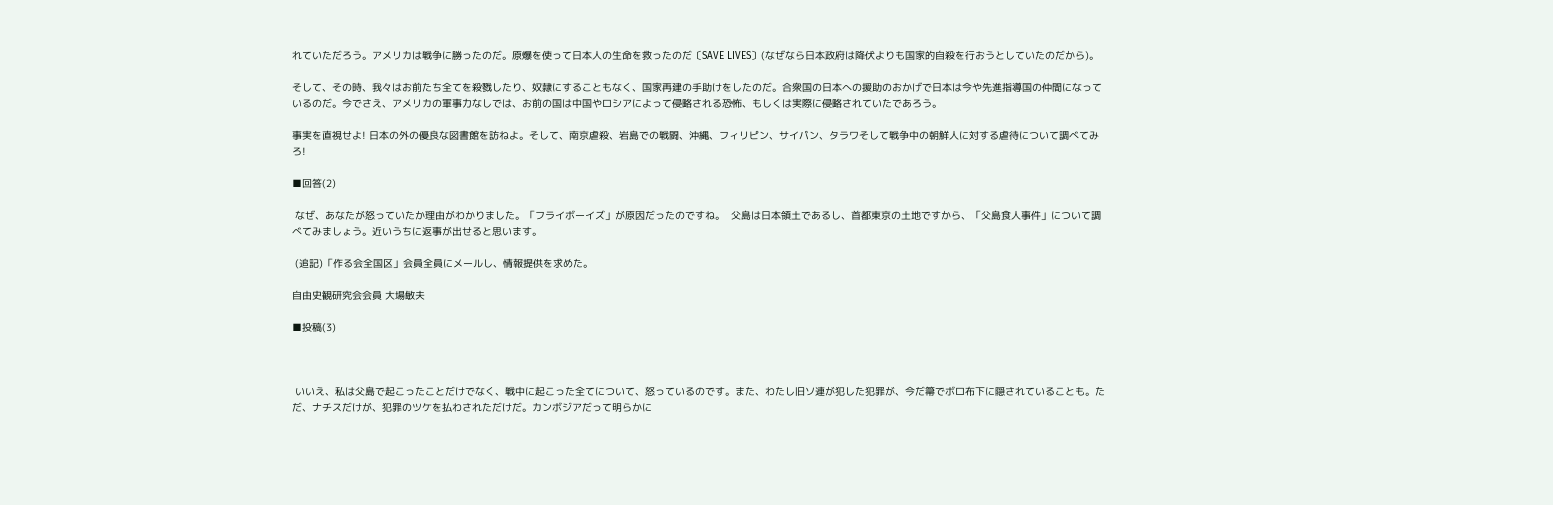れていただろう。アメリカは戦争に勝ったのだ。原爆を使って日本人の生命を救ったのだ〔SAVE LIVES〕(なぜなら日本政府は降伏よりも国家的自殺を行おうとしていたのだから)。

そして、その時、我々はお前たち全てを殺戮したり、奴隷にすることもなく、国家再建の手助けをしたのだ。合衆国の日本への援助のおかげで日本は今や先進指導国の仲間になっているのだ。今でさえ、アメリカの軍事力なしでは、お前の国は中国やロシアによって侵略される恐怖、もしくは実際に侵略されていたであろう。

事実を直視せよ! 日本の外の優良な図書館を訪ねよ。そして、南京虐殺、岩島での戦闘、沖縄、フィリピン、サイパン、タラワそして戦争中の朝鮮人に対する虐待について調べてみろ!

■回答(2)

 なぜ、あなたが怒っていたか理由がわかりました。「フライボーイズ」が原因だったのですね。  父島は日本領土であるし、首都東京の土地ですから、「父島食人事件」について調べてみましょう。近いうちに返事が出せると思います。

 (追記)「作る会全国区」会員全員にメールし、情報提供を求めた。

自由史観研究会会員 大場敏夫

■投稿(3)



 いいえ、私は父島で起こったことだけでなく、戦中に起こった全てについて、怒っているのです。また、わたし旧ソ連が犯した犯罪が、今だ箒でボロ布下に隠されていることも。ただ、ナチスだけが、犯罪のツケを払わされただけだ。カンボジアだって明らかに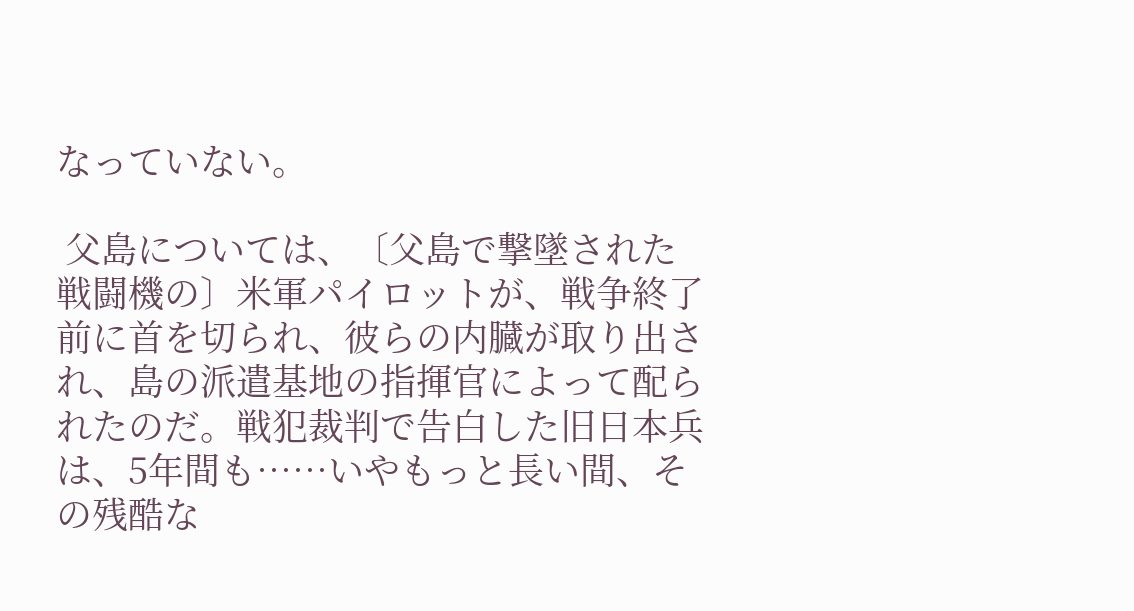なっていない。

 父島については、〔父島で撃墜された戦闘機の〕米軍パイロットが、戦争終了前に首を切られ、彼らの内臓が取り出され、島の派遣基地の指揮官によって配られたのだ。戦犯裁判で告白した旧日本兵は、5年間も……いやもっと長い間、その残酷な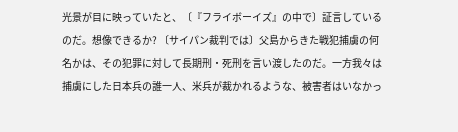光景が目に映っていたと、〔『フライボーイズ』の中で〕証言しているのだ。想像できるか? 〔サイパン裁判では〕父島からきた戦犯捕虜の何名かは、その犯罪に対して長期刑・死刑を言い渡したのだ。一方我々は捕虜にした日本兵の誰一人、米兵が裁かれるような、被害者はいなかっ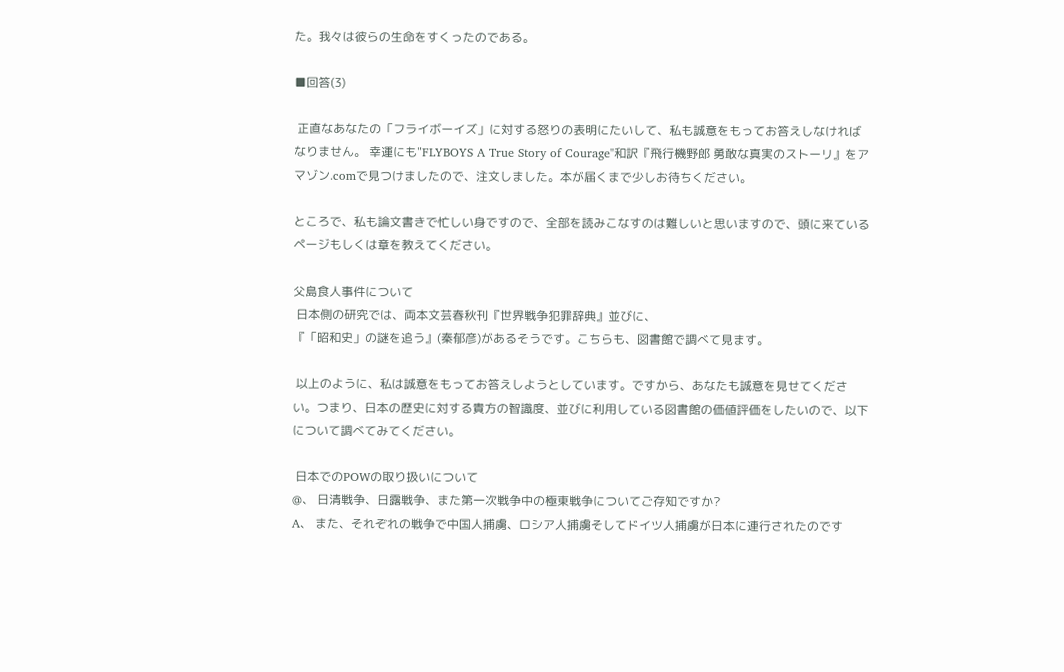た。我々は彼らの生命をすくったのである。

■回答(3)

 正直なあなたの「フライボーイズ」に対する怒りの表明にたいして、私も誠意をもってお答えしなければなりません。 幸運にも"FLYBOYS A True Story of Courage"和訳『飛行機野郎 勇敢な真実のストーリ』をアマゾン.comで見つけましたので、注文しました。本が届くまで少しお待ちください。

ところで、私も論文書きで忙しい身ですので、全部を読みこなすのは難しいと思いますので、頭に来ているページもしくは章を教えてください。

父島食人事件について
 日本側の研究では、両本文芸春秋刊『世界戦争犯罪辞典』並びに、
『「昭和史」の謎を追う』(秦郁彦)があるそうです。こちらも、図書館で調べて見ます。

 以上のように、私は誠意をもってお答えしようとしています。ですから、あなたも誠意を見せてください。つまり、日本の歴史に対する貴方の智識度、並びに利用している図書館の価値評価をしたいので、以下について調べてみてください。

 日本でのPOWの取り扱いについて
@、 日清戦争、日露戦争、また第一次戦争中の極東戦争についてご存知ですか?
A、 また、それぞれの戦争で中国人捕虜、ロシア人捕虜そしてドイツ人捕虜が日本に連行されたのです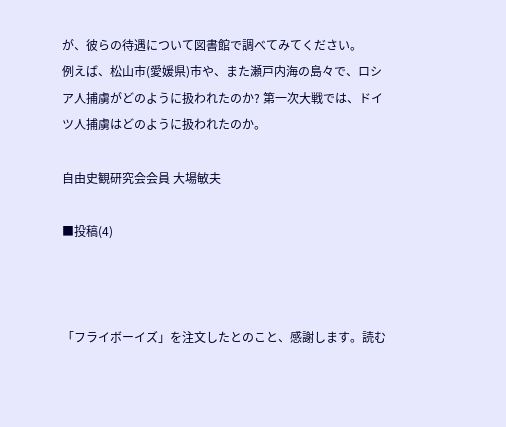が、彼らの待遇について図書館で調べてみてください。
例えば、松山市(愛媛県)市や、また瀬戸内海の島々で、ロシア人捕虜がどのように扱われたのか? 第一次大戦では、ドイツ人捕虜はどのように扱われたのか。

自由史観研究会会員 大場敏夫

■投稿(4)



「フライボーイズ」を注文したとのこと、感謝します。読む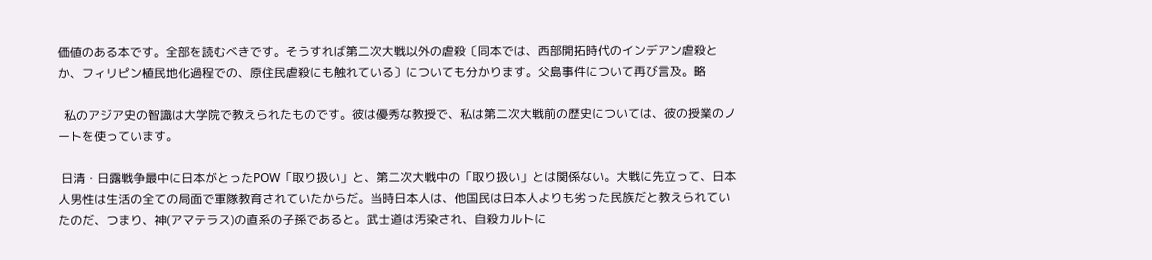価値のある本です。全部を読むべきです。そうすれば第二次大戦以外の虐殺〔同本では、西部開拓時代のインデアン虐殺とか、フィリピン植民地化過程での、原住民虐殺にも触れている〕についても分かります。父島事件について再び言及。略

  私のアジア史の智識は大学院で教えられたものです。彼は優秀な教授で、私は第二次大戦前の歴史については、彼の授業のノートを使っています。

 日清・日露戦争最中に日本がとったPOW「取り扱い」と、第二次大戦中の「取り扱い」とは関係ない。大戦に先立って、日本人男性は生活の全ての局面で軍隊教育されていたからだ。当時日本人は、他国民は日本人よりも劣った民族だと教えられていたのだ、つまり、神(アマテラス)の直系の子孫であると。武士道は汚染され、自殺カルトに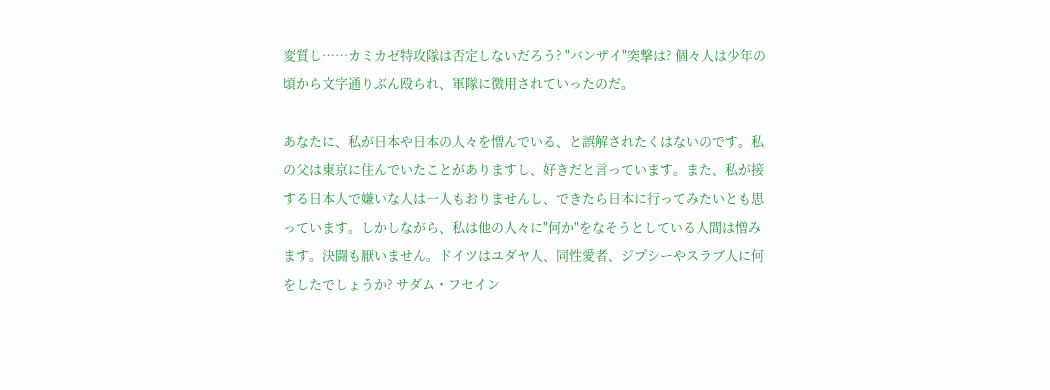変質し……カミカゼ特攻隊は否定しないだろう? "バンザイ"突撃は? 個々人は少年の頃から文字通りぶん殴られ、軍隊に徴用されていったのだ。

あなたに、私が日本や日本の人々を憎んでいる、と誤解されたくはないのです。私の父は東京に住んでいたことがありますし、好きだと言っています。また、私が接する日本人で嫌いな人は一人もおりませんし、できたら日本に行ってみたいとも思っています。しかしながら、私は他の人々に"何か"をなそうとしている人間は憎みます。決闘も厭いません。ドイツはユダヤ人、同性愛者、ジプシーやスラブ人に何をしたでしょうか? サダム・フセイン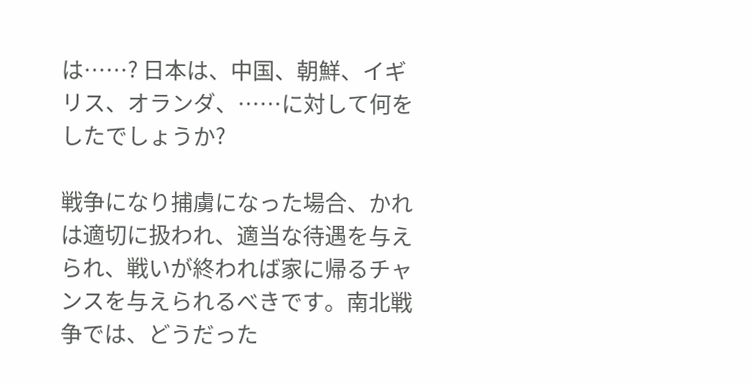は……? 日本は、中国、朝鮮、イギリス、オランダ、……に対して何をしたでしょうか?

戦争になり捕虜になった場合、かれは適切に扱われ、適当な待遇を与えられ、戦いが終われば家に帰るチャンスを与えられるべきです。南北戦争では、どうだった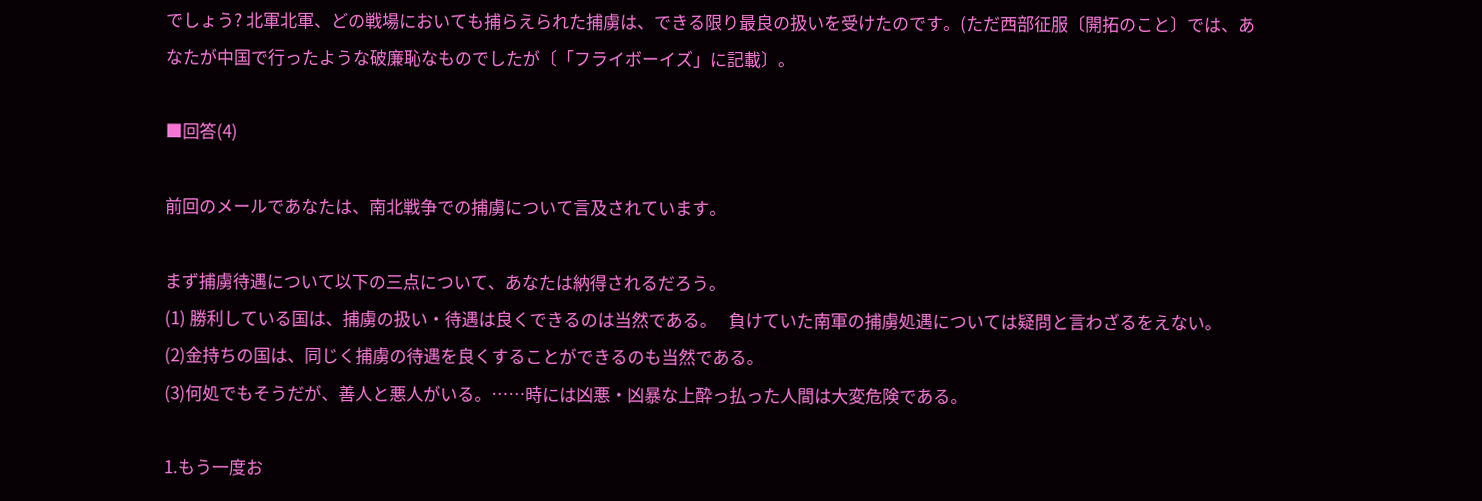でしょう? 北軍北軍、どの戦場においても捕らえられた捕虜は、できる限り最良の扱いを受けたのです。(ただ西部征服〔開拓のこと〕では、あなたが中国で行ったような破廉恥なものでしたが〔「フライボーイズ」に記載〕。

■回答(4)

前回のメールであなたは、南北戦争での捕虜について言及されています。

まず捕虜待遇について以下の三点について、あなたは納得されるだろう。
(1) 勝利している国は、捕虜の扱い・待遇は良くできるのは当然である。   負けていた南軍の捕虜処遇については疑問と言わざるをえない。
(2)金持ちの国は、同じく捕虜の待遇を良くすることができるのも当然である。
(3)何処でもそうだが、善人と悪人がいる。……時には凶悪・凶暴な上酔っ払った人間は大変危険である。

1.もう一度お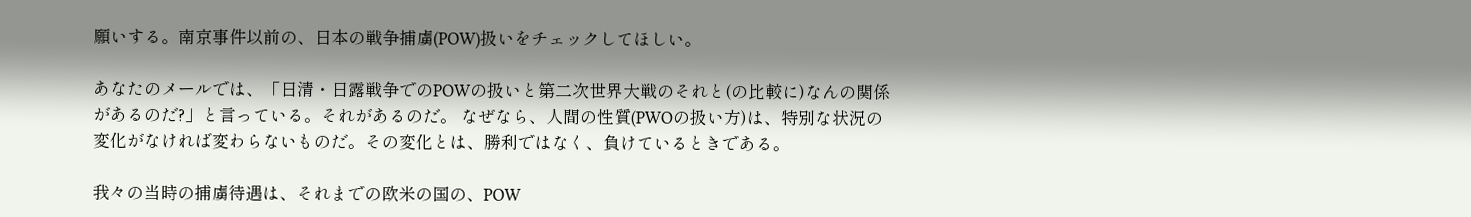願いする。南京事件以前の、日本の戦争捕虜(POW)扱いをチェックしてほしい。

あなたのメールでは、「日清・日露戦争でのPOWの扱いと第二次世界大戦のそれと(の比較に)なんの関係があるのだ?」と言っている。それがあるのだ。 なぜなら、人間の性質(PWOの扱い方)は、特別な状況の変化がなければ変わらないものだ。その変化とは、勝利ではなく、負けているときである。

我々の当時の捕虜待遇は、それまでの欧米の国の、POW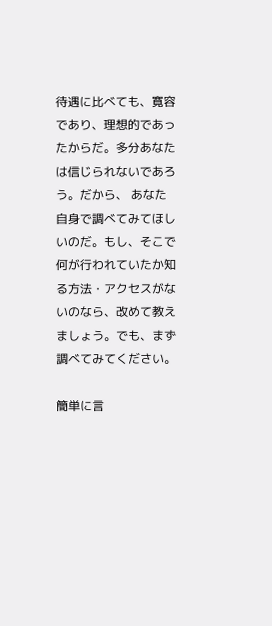待遇に比べても、寛容であり、理想的であったからだ。多分あなたは信じられないであろう。だから、 あなた自身で調べてみてほしいのだ。もし、そこで何が行われていたか知る方法・アクセスがないのなら、改めて教えましょう。でも、まず調べてみてください。

簡単に言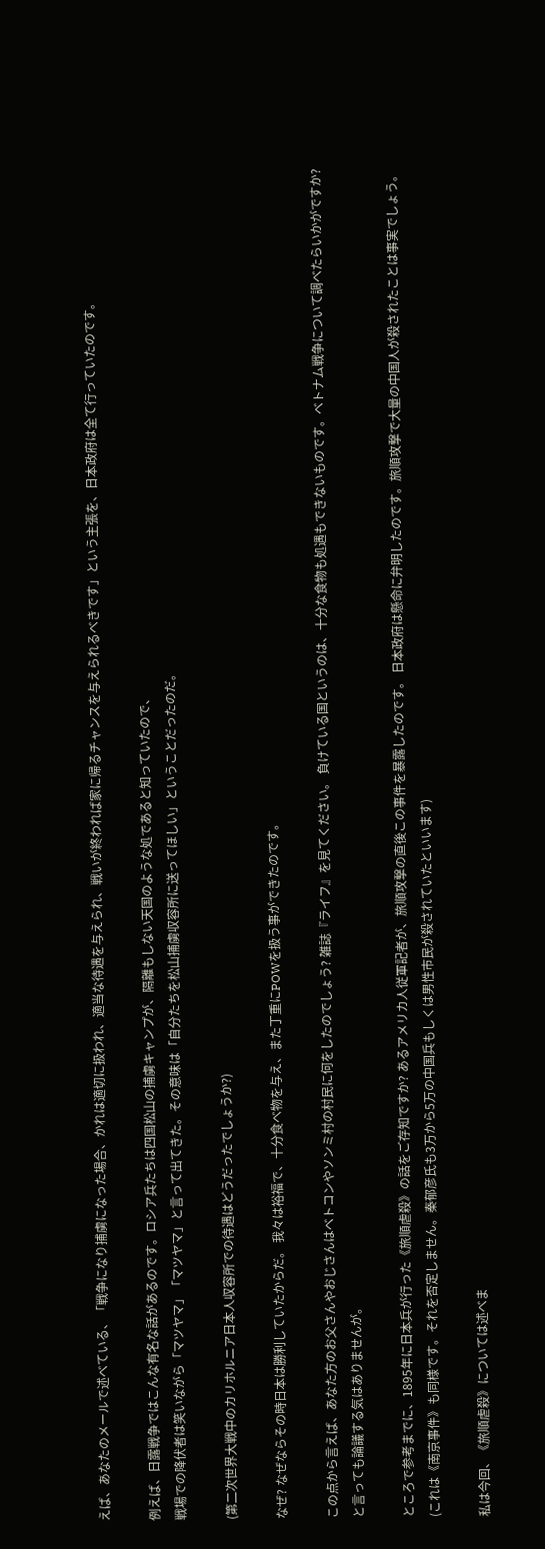えば、あなたのメールで述べている、「戦争になり捕虜になった場合、かれは適切に扱われ、適当な待遇を与えられ、戦いが終われば家に帰るチャンスを与えられるべきです」という主張を、日本政府は全て行っていたのです。

例えば、日露戦争ではこんな有名な話があるのです。ロシア兵たちは四国松山の捕虜キャンプが、隔離もしない天国のような処であると知っていたので、
戦場での降伏者は笑いながら「マツヤマ」「マツヤマ」と言って出てきた。その意味は「自分たちを松山捕虜収容所に送ってほしい」ということだったのだ。

(第二次世界大戦中のカリホルニア日本人収容所での待遇はどうだったでしょうか?)

なぜ? なぜならその時日本は勝利していたからだ。 我々は裕福で、十分食べ物を与え、また丁重にPOWを扱う事ができたのです。

この点から言えば、あなた方のお父さんやおじさんはベトコンやソンミ村の村民に何をしたのでしょう? 雑誌『ライフ』を見てください。 負けている国というのは、十分な食物も処遇もできないものです。ベトナム戦争について調べたらいかがですか? と言っても論議する気はありませんが。

ところで参考までに、1895年に日本兵が行った《旅順虐殺》の話をご存知ですか? あるアメリカ人従軍記者が、旅順攻撃の直後この事件を暴露したのです。 日本政府は懸命に弁明したのです。旅順攻撃で大量の中国人が殺されたことは事実でしょう。(これは《南京事件》も同様です。それを否定しません。秦郁彦氏も3万から5万の中国兵もしくは男性市民が殺されていたといいます)

私は今回、《旅順虐殺》については述べま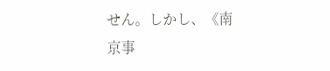せん。しかし、《南京事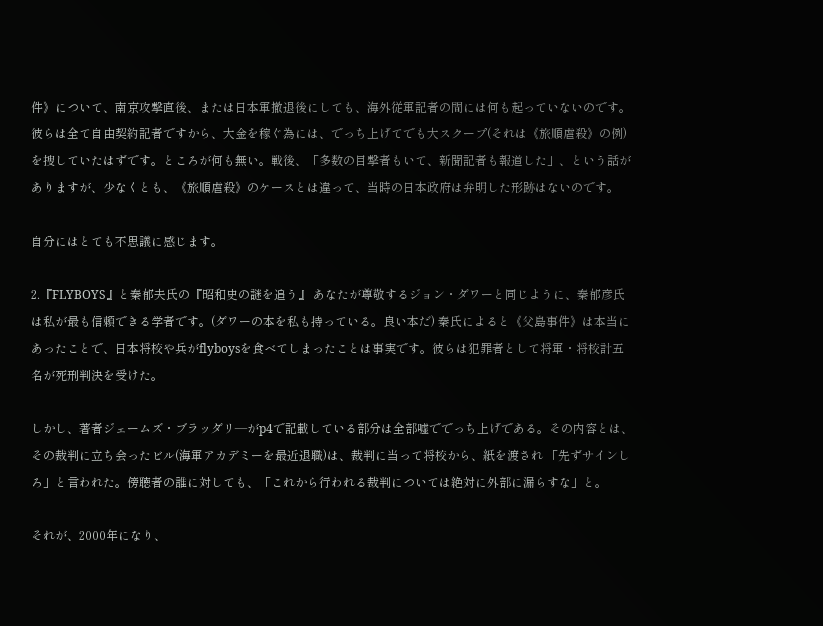件》について、南京攻撃直後、または日本軍撤退後にしても、海外従軍記者の間には何も起っていないのです。 彼らは全て自由契約記者ですから、大金を稼ぐ為には、でっち上げてでも大スクープ(それは《旅順虐殺》の例)を捜していたはずです。ところが何も無い。戦後、「多数の目撃者もいて、新聞記者も報道した」、という話がありますが、少なくとも、《旅順虐殺》のケースとは違って、当時の日本政府は弁明した形跡はないのです。

自分にはとても不思議に感じます。

2.『FLYBOYS』と秦郁夫氏の『昭和史の謎を追う』 あなたが尊敬するジョン・ダワーと同じように、秦郁彦氏は私が最も信頼できる学者です。(ダワーの本を私も持っている。良い本だ) 秦氏によると《父島事件》は本当にあったことで、日本将校や兵がflyboysを食べてしまったことは事実です。彼らは犯罪者として将軍・将校計五名が死刑判決を受けた。

しかし、著者ジェームズ・ブラッダリ―がp4で記載している部分は全部嘘ででっち上げである。その内容とは、 その裁判に立ち会ったビル(海軍アカデミーを最近退職)は、裁判に当って将校から、紙を渡され 「先ずサインしろ」と言われた。傍聴者の誰に対しても、「これから行われる裁判については絶対に外部に漏らすな」と。

それが、2000年になり、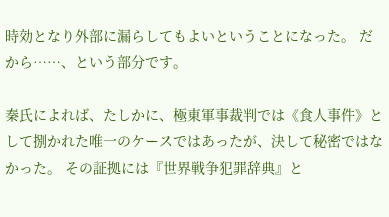時効となり外部に漏らしてもよいということになった。 だから……、という部分です。

秦氏によれば、たしかに、極東軍事裁判では《食人事件》として捌かれた唯一のケースではあったが、決して秘密ではなかった。 その証拠には『世界戦争犯罪辞典』と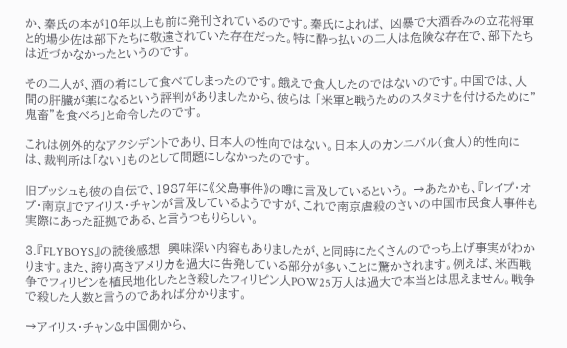か、秦氏の本が10年以上も前に発刊されているのです。秦氏によれば、 凶暴で大酒呑みの立花将軍と的場少佐は部下たちに敬遠されていた存在だった。特に酔っ払いの二人は危険な存在で、部下たちは近づかなかったというのです。

その二人が、酒の肴にして食べてしまったのです。餓えで食人したのではないのです。中国では、人間の肝臓が薬になるという評判がありましたから、彼らは 「米軍と戦うためのスタミナを付けるために"鬼畜"を食べろ」と命令したのです。

これは例外的なアクシデントであり、日本人の性向ではない。日本人のカンニバル(食人)的性向には、裁判所は「ない」ものとして問題にしなかったのです。

旧ブッシュも彼の自伝で、1987年に《父島事件》の噂に言及しているという。 →あたかも、『レイプ・オブ・南京』でアイリス・チャンが言及しているようですが、これで南京虐殺のさいの中国市民食人事件も実際にあった証拠である、と言うつもりらしい。

3.『FLYBOYS』の読後感想  興味深い内容もありましたが、と同時にたくさんのでっち上げ事実がわかります。また、誇り高きアメリカを過大に告発している部分が多いことに驚かされます。例えば、米西戦争でフィリピンを植民地化したとき殺したフィリピン人POW25万人は過大で本当とは思えません。戦争で殺した人数と言うのであれば分かります。

→アイリス・チャン&中国側から、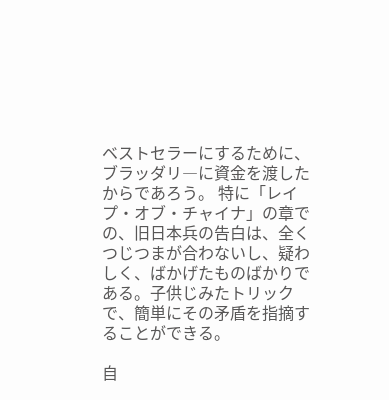ベストセラーにするために、ブラッダリ―に資金を渡したからであろう。 特に「レイプ・オブ・チャイナ」の章での、旧日本兵の告白は、全くつじつまが合わないし、疑わしく、ばかげたものばかりである。子供じみたトリックで、簡単にその矛盾を指摘することができる。

自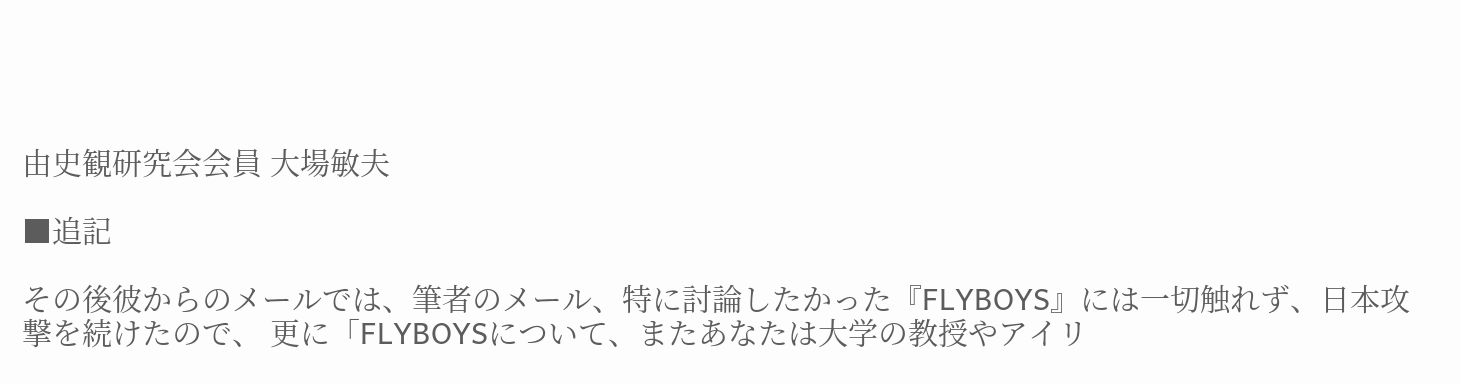由史観研究会会員 大場敏夫

■追記

その後彼からのメールでは、筆者のメール、特に討論したかった『FLYBOYS』には一切触れず、日本攻撃を続けたので、 更に「FLYBOYSについて、またあなたは大学の教授やアイリ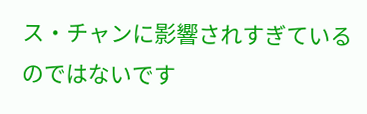ス・チャンに影響されすぎているのではないです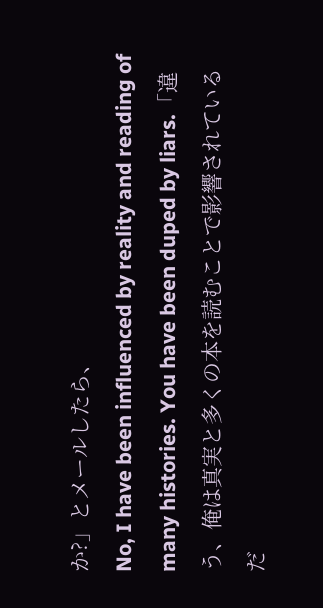か?」とメールしたら、
No, I have been influenced by reality and reading of many histories. You have been duped by liars.「違う、俺は真実と多くの本を読むことで影響されているだ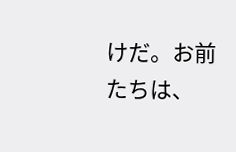けだ。お前たちは、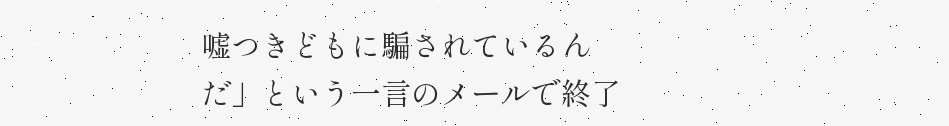嘘つきどもに騙されているんだ」という一言のメールで終了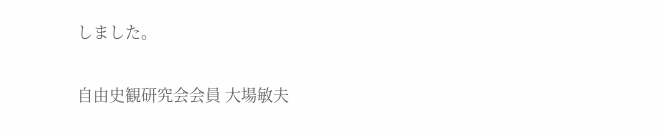しました。

自由史観研究会会員 大場敏夫